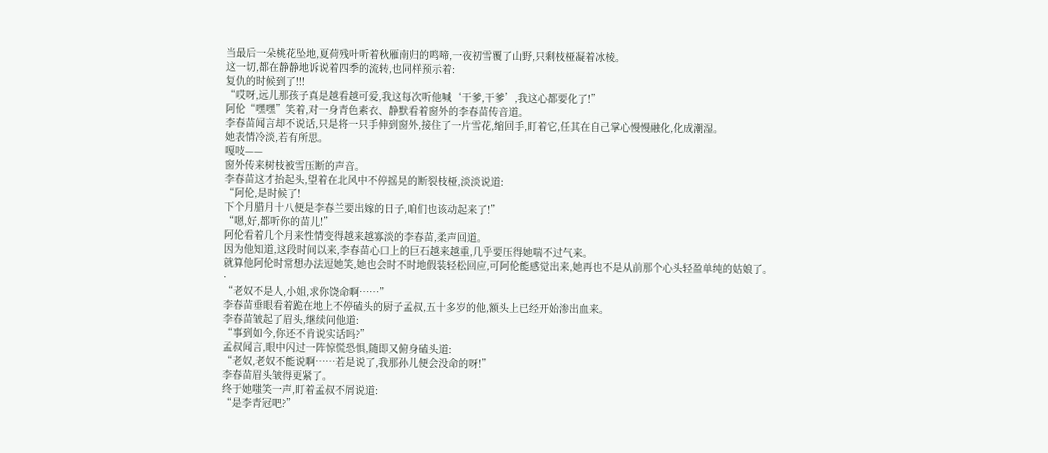当最后一朵桃花坠地,夏荷残叶听着秋雁南归的鸣啼,一夜初雪覆了山野,只剩枝桠凝着冰棱。
这一切,都在静静地诉说着四季的流转,也同样预示着:
复仇的时候到了!!!
“哎呀,远儿那孩子真是越看越可爱,我这每次听他喊‘干爹,干爹’,我这心都要化了!”
阿伦“嘿嘿”笑着,对一身青色素衣、静默看着窗外的李春苗传音道。
李春苗闻言却不说话,只是将一只手伸到窗外,接住了一片雪花,缩回手,盯着它,任其在自己掌心慢慢融化,化成潮湿。
她表情冷淡,若有所思。
嘎吱——
窗外传来树枝被雪压断的声音。
李春苗这才抬起头,望着在北风中不停摇晃的断裂枝桠,淡淡说道:
“阿伦,是时候了!
下个月腊月十八便是李春兰要出嫁的日子,咱们也该动起来了!”
“嗯,好,都听你的苗儿!”
阿伦看着几个月来性情变得越来越寡淡的李春苗,柔声回道。
因为他知道,这段时间以来,李春苗心口上的巨石越来越重,几乎要压得她喘不过气来。
就算他阿伦时常想办法逗她笑,她也会时不时地假装轻松回应,可阿伦能感觉出来,她再也不是从前那个心头轻盈单纯的姑娘了。
·
“老奴不是人,小姐,求你饶命啊……”
李春苗垂眼看着跪在地上不停磕头的厨子孟叔,五十多岁的他,额头上已经开始渗出血来。
李春苗皱起了眉头,继续问他道:
“事到如今,你还不肯说实话吗?”
孟叔闻言,眼中闪过一阵惊慌恐惧,随即又俯身磕头道:
“老奴,老奴不能说啊……若是说了,我那孙儿便会没命的呀!”
李春苗眉头皱得更紧了。
终于她嗤笑一声,盯着孟叔不屑说道:
“是李青冠吧?”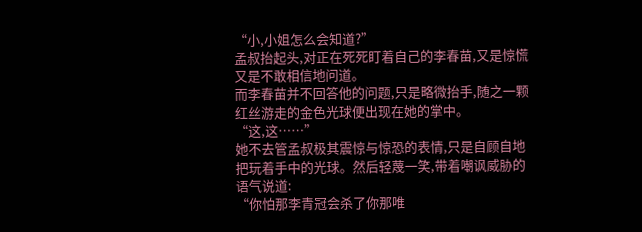“小,小姐怎么会知道?”
孟叔抬起头,对正在死死盯着自己的李春苗,又是惊慌又是不敢相信地问道。
而李春苗并不回答他的问题,只是略微抬手,随之一颗红丝游走的金色光球便出现在她的掌中。
“这,这……”
她不去管孟叔极其震惊与惊恐的表情,只是自顾自地把玩着手中的光球。然后轻蔑一笑,带着嘲讽威胁的语气说道:
“你怕那李青冠会杀了你那唯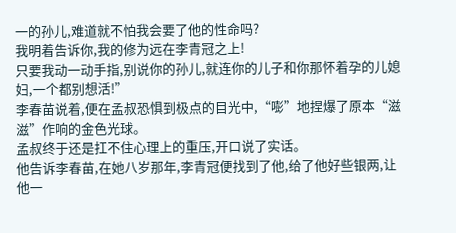一的孙儿,难道就不怕我会要了他的性命吗?
我明着告诉你,我的修为远在李青冠之上!
只要我动一动手指,别说你的孙儿,就连你的儿子和你那怀着孕的儿媳妇,一个都别想活!”
李春苗说着,便在孟叔恐惧到极点的目光中,“嘭”地捏爆了原本“滋滋”作响的金色光球。
孟叔终于还是扛不住心理上的重压,开口说了实话。
他告诉李春苗,在她八岁那年,李青冠便找到了他,给了他好些银两,让他一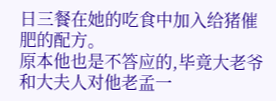日三餐在她的吃食中加入给猪催肥的配方。
原本他也是不答应的,毕竟大老爷和大夫人对他老孟一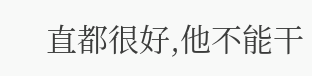直都很好,他不能干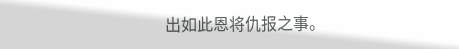出如此恩将仇报之事。